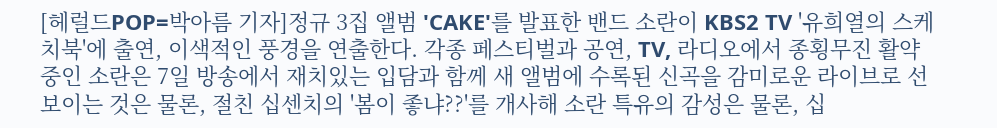[헤럴드POP=박아름 기자]정규 3집 앨범 'CAKE'를 발표한 밴드 소란이 KBS2 TV '유희열의 스케치북'에 출연, 이색적인 풍경을 연출한다. 각종 페스티벌과 공연, TV, 라디오에서 종횡무진 활약 중인 소란은 7일 방송에서 재치있는 입담과 함께 새 앨범에 수록된 신곡을 감미로운 라이브로 선보이는 것은 물론, 절친 십센치의 '봄이 좋냐??'를 개사해 소란 특유의 감성은 물론, 십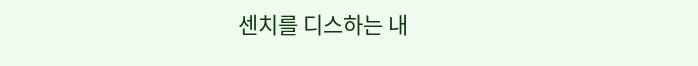센치를 디스하는 내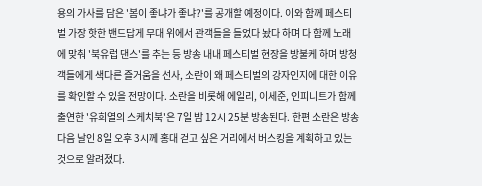용의 가사를 담은 '봄이 좋냐가 좋냐?'를 공개할 예정이다. 이와 함께 페스티벌 가장 핫한 밴드답게 무대 위에서 관객들을 들었다 놨다 하며 다 함께 노래에 맞춰 '북유럽 댄스'를 추는 등 방송 내내 페스티벌 현장을 방불케 하며 방청객들에게 색다른 즐거움을 선사, 소란이 왜 페스티벌의 강자인지에 대한 이유를 확인할 수 있을 전망이다. 소란을 비롯해 에일리, 이세준, 인피니트가 함께 출연한 '유희열의 스케치북'은 7일 밤 12시 25분 방송된다. 한편 소란은 방송 다음 날인 8일 오후 3시께 홍대 걷고 싶은 거리에서 버스킹을 계획하고 있는 것으로 알려졌다.